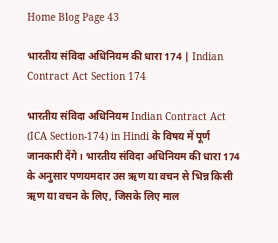Home Blog Page 43

भारतीय संविदा अधिनियम की धारा 174 | Indian Contract Act Section 174

भारतीय संविदा अधिनियम Indian Contract Act (ICA Section-174) in Hindi के विषय में पूर्ण जानकारी देंगे। भारतीय संविदा अधिनियम की धारा 174 के अनुसार पणयमदार उस ऋण या वचन से भिन्न किसी ऋण या वचन के लिए, जिसके लिए माल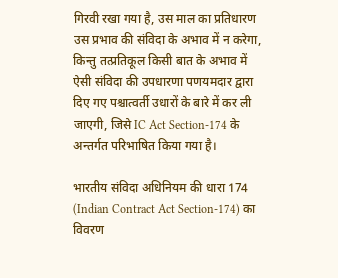गिरवी रखा गया है, उस माल का प्रतिधारण उस प्रभाव की संविदा के अभाव में न करेगा, किन्तु तत्प्रतिकूल किसी बात के अभाव में ऐसी संविदा की उपधारणा पणयमदार द्वारा दिए गए पश्चात्वर्ती उधारों के बारे में कर ली जाएगी, जिसे IC Act Section-174 के अन्तर्गत परिभाषित किया गया है।

भारतीय संविदा अधिनियम की धारा 174 (Indian Contract Act Section-174) का विवरण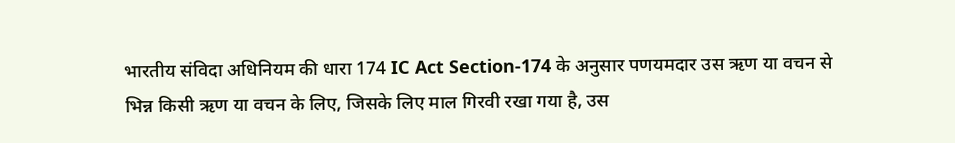भारतीय संविदा अधिनियम की धारा 174 IC Act Section-174 के अनुसार पणयमदार उस ऋण या वचन से भिन्न किसी ऋण या वचन के लिए, जिसके लिए माल गिरवी रखा गया है, उस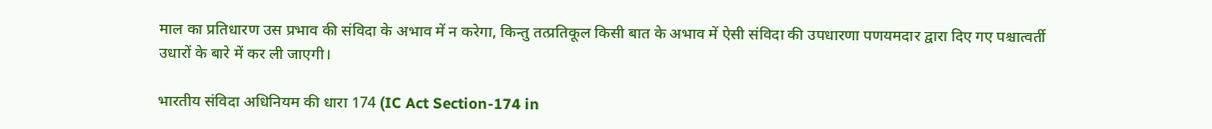माल का प्रतिधारण उस प्रभाव की संविदा के अभाव में न करेगा, किन्तु तत्प्रतिकूल किसी बात के अभाव में ऐसी संविदा की उपधारणा पणयमदार द्वारा दिए गए पश्चात्वर्ती उधारों के बारे में कर ली जाएगी।

भारतीय संविदा अधिनियम की धारा 174 (IC Act Section-174 in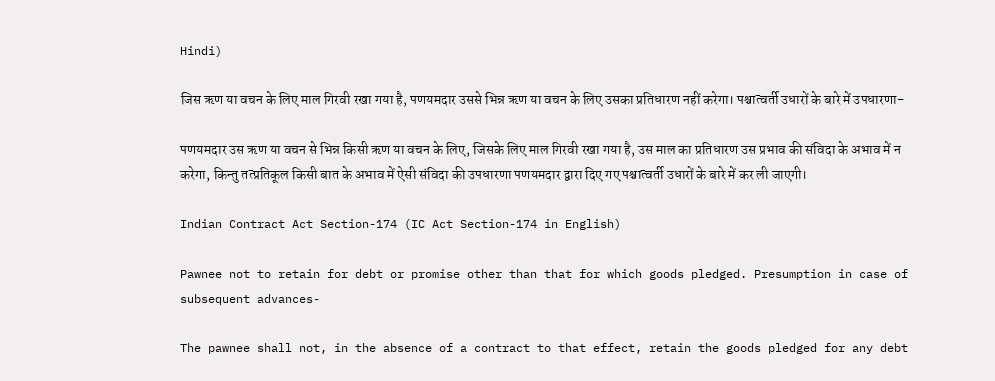Hindi)

जिस ऋण या वचन के लिए माल गिरवी रखा गया है, पणयमदार उससे भिन्न ऋण या वचन के लिए उसका प्रतिधारण नहीं करेगा। पश्चात्वर्ती उधारों के बारे में उपधारणा-

पणयमदार उस ऋण या वचन से भिन्न किसी ऋण या वचन के लिए, जिसके लिए माल गिरवी रखा गया है, उस माल का प्रतिधारण उस प्रभाव की संविदा के अभाव में न करेगा, किन्तु तत्प्रतिकूल किसी बात के अभाव में ऐसी संविदा की उपधारणा पणयमदार द्वारा दिए गए पश्चात्वर्ती उधारों के बारे में कर ली जाएगी।

Indian Contract Act Section-174 (IC Act Section-174 in English)

Pawnee not to retain for debt or promise other than that for which goods pledged. Presumption in case of subsequent advances-

The pawnee shall not, in the absence of a contract to that effect, retain the goods pledged for any debt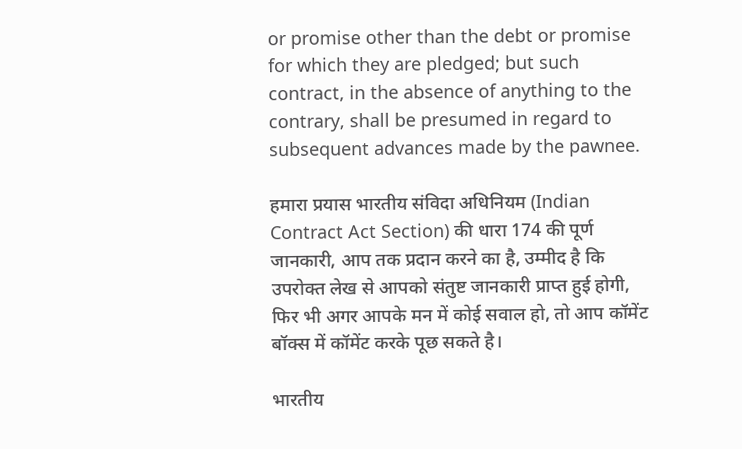or promise other than the debt or promise for which they are pledged; but such contract, in the absence of anything to the contrary, shall be presumed in regard to subsequent advances made by the pawnee.

हमारा प्रयास भारतीय संविदा अधिनियम (Indian Contract Act Section) की धारा 174 की पूर्ण जानकारी, आप तक प्रदान करने का है, उम्मीद है कि उपरोक्त लेख से आपको संतुष्ट जानकारी प्राप्त हुई होगी, फिर भी अगर आपके मन में कोई सवाल हो, तो आप कॉमेंट बॉक्स में कॉमेंट करके पूछ सकते है।

भारतीय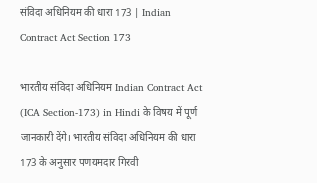संविदा अधिनियम की धारा 173 | Indian Contract Act Section 173

भारतीय संविदा अधिनियम Indian Contract Act (ICA Section-173) in Hindi के विषय में पूर्ण जानकारी देंगे। भारतीय संविदा अधिनियम की धारा 173 के अनुसार पणयमदार गिरवी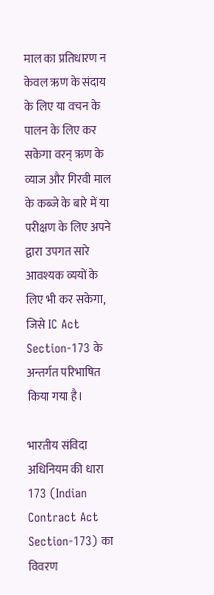माल का प्रतिधारण न केवल ऋण के संदाय के लिए या वचन के पालन के लिए कर सकेगा वरन् ऋण के व्याज और गिरवी माल के कब्जे के बारे में या परीक्षण के लिए अपने द्वारा उपगत सारे आवश्यक व्ययों के लिए भी कर सकेगा, जिसे IC Act Section-173 के अन्तर्गत परिभाषित किया गया है।

भारतीय संविदा अधिनियम की धारा 173 (Indian Contract Act Section-173) का विवरण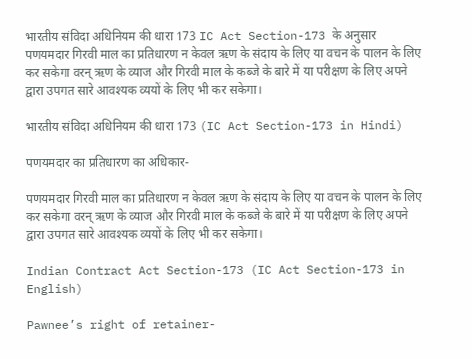भारतीय संविदा अधिनियम की धारा 173 IC Act Section-173 के अनुसार पणयमदार गिरवी माल का प्रतिधारण न केवल ऋण के संदाय के लिए या वचन के पालन के लिए कर सकेगा वरन् ऋण के व्याज और गिरवी माल के कब्जे के बारे में या परीक्षण के लिए अपने द्वारा उपगत सारे आवश्यक व्ययों के लिए भी कर सकेगा।

भारतीय संविदा अधिनियम की धारा 173 (IC Act Section-173 in Hindi)

पणयमदार का प्रतिधारण का अधिकार-

पणयमदार गिरवी माल का प्रतिधारण न केवल ऋण के संदाय के लिए या वचन के पालन के लिए कर सकेगा वरन् ऋण के व्याज और गिरवी माल के कब्जे के बारे में या परीक्षण के लिए अपने द्वारा उपगत सारे आवश्यक व्ययों के लिए भी कर सकेगा।

Indian Contract Act Section-173 (IC Act Section-173 in English)

Pawnee’s right of retainer-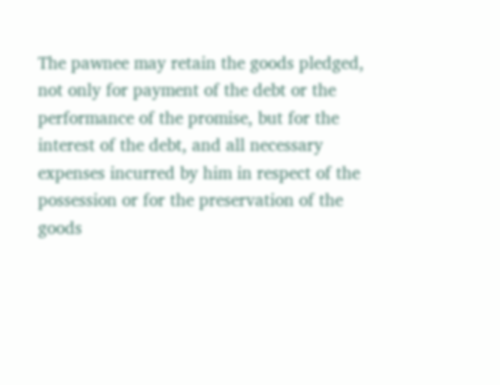The pawnee may retain the goods pledged, not only for payment of the debt or the performance of the promise, but for the interest of the debt, and all necessary expenses incurred by him in respect of the possession or for the preservation of the goods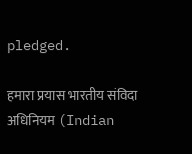pledged.

हमारा प्रयास भारतीय संविदा अधिनियम (Indian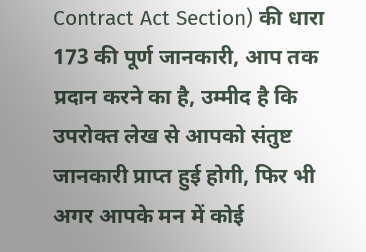Contract Act Section) की धारा 173 की पूर्ण जानकारी, आप तक प्रदान करने का है, उम्मीद है कि उपरोक्त लेख से आपको संतुष्ट जानकारी प्राप्त हुई होगी, फिर भी अगर आपके मन में कोई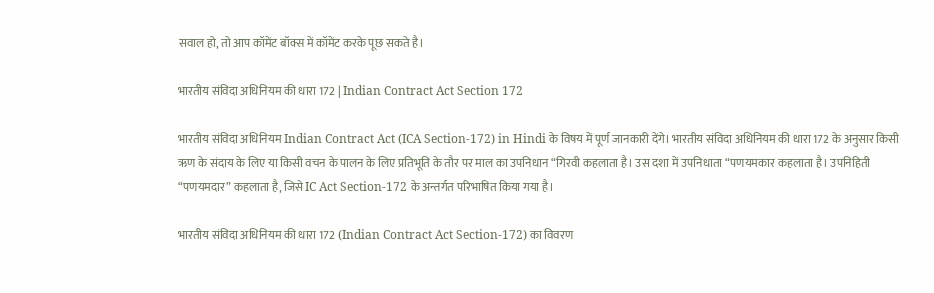सवाल हो, तो आप कॉमेंट बॉक्स में कॉमेंट करके पूछ सकते है।

भारतीय संविदा अधिनियम की धारा 172 | Indian Contract Act Section 172

भारतीय संविदा अधिनियम Indian Contract Act (ICA Section-172) in Hindi के विषय में पूर्ण जानकारी देंगे। भारतीय संविदा अधिनियम की धारा 172 के अनुसार किसी ऋण के संदाय के लिए या किसी वचन के पालन के लिए प्रतिभूति के तौर पर माल का उपनिधान “गिरवी कहलाता है। उस दशा में उपनिधाता “पणयमकार कहलाता है। उपनिहिती “पणयमदार” कहलाता है, जिसे IC Act Section-172 के अन्तर्गत परिभाषित किया गया है।

भारतीय संविदा अधिनियम की धारा 172 (Indian Contract Act Section-172) का विवरण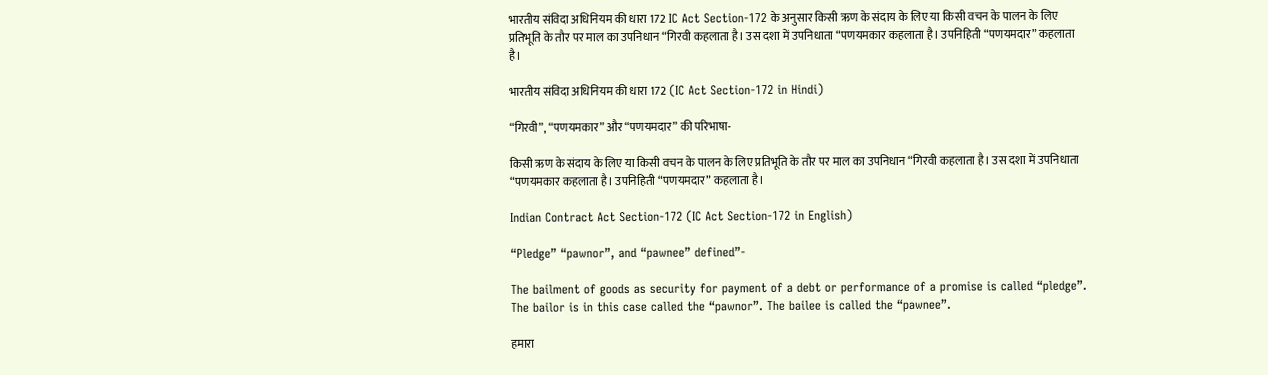भारतीय संविदा अधिनियम की धारा 172 IC Act Section-172 के अनुसार किसी ऋण के संदाय के लिए या किसी वचन के पालन के लिए प्रतिभूति के तौर पर माल का उपनिधान “गिरवी कहलाता है। उस दशा में उपनिधाता “पणयमकार कहलाता है। उपनिहिती “पणयमदार” कहलाता है।

भारतीय संविदा अधिनियम की धारा 172 (IC Act Section-172 in Hindi)

“गिरवी”, “पणयमकार” और “पणयमदार” की परिभाषा-

किसी ऋण के संदाय के लिए या किसी वचन के पालन के लिए प्रतिभूति के तौर पर माल का उपनिधान “गिरवी कहलाता है। उस दशा में उपनिधाता “पणयमकार कहलाता है। उपनिहिती “पणयमदार” कहलाता है।

Indian Contract Act Section-172 (IC Act Section-172 in English)

“Pledge” “pawnor”, and “pawnee” defined”-

The bailment of goods as security for payment of a debt or performance of a promise is called “pledge”. The bailor is in this case called the “pawnor”. The bailee is called the “pawnee”.

हमारा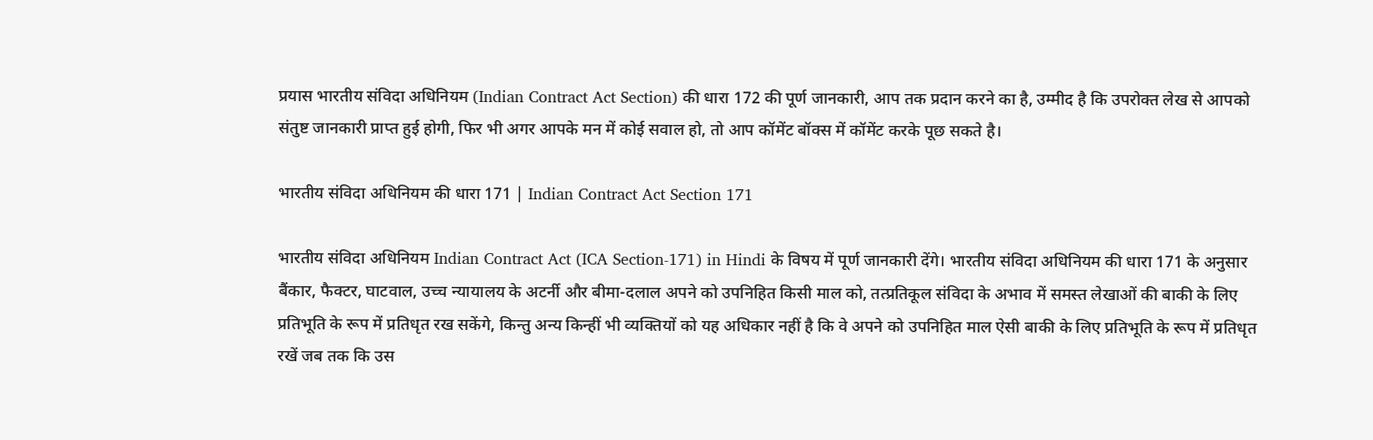प्रयास भारतीय संविदा अधिनियम (Indian Contract Act Section) की धारा 172 की पूर्ण जानकारी, आप तक प्रदान करने का है, उम्मीद है कि उपरोक्त लेख से आपको संतुष्ट जानकारी प्राप्त हुई होगी, फिर भी अगर आपके मन में कोई सवाल हो, तो आप कॉमेंट बॉक्स में कॉमेंट करके पूछ सकते है।

भारतीय संविदा अधिनियम की धारा 171 | Indian Contract Act Section 171

भारतीय संविदा अधिनियम Indian Contract Act (ICA Section-171) in Hindi के विषय में पूर्ण जानकारी देंगे। भारतीय संविदा अधिनियम की धारा 171 के अनुसार बैंकार, फैक्टर, घाटवाल, उच्च न्यायालय के अटर्नी और बीमा-दलाल अपने को उपनिहित किसी माल को, तत्प्रतिकूल संविदा के अभाव में समस्त लेखाओं की बाकी के लिए प्रतिभूति के रूप में प्रतिधृत रख सकेंगे, किन्तु अन्य किन्हीं भी व्यक्तियों को यह अधिकार नहीं है कि वे अपने को उपनिहित माल ऐसी बाकी के लिए प्रतिभूति के रूप में प्रतिधृत रखें जब तक कि उस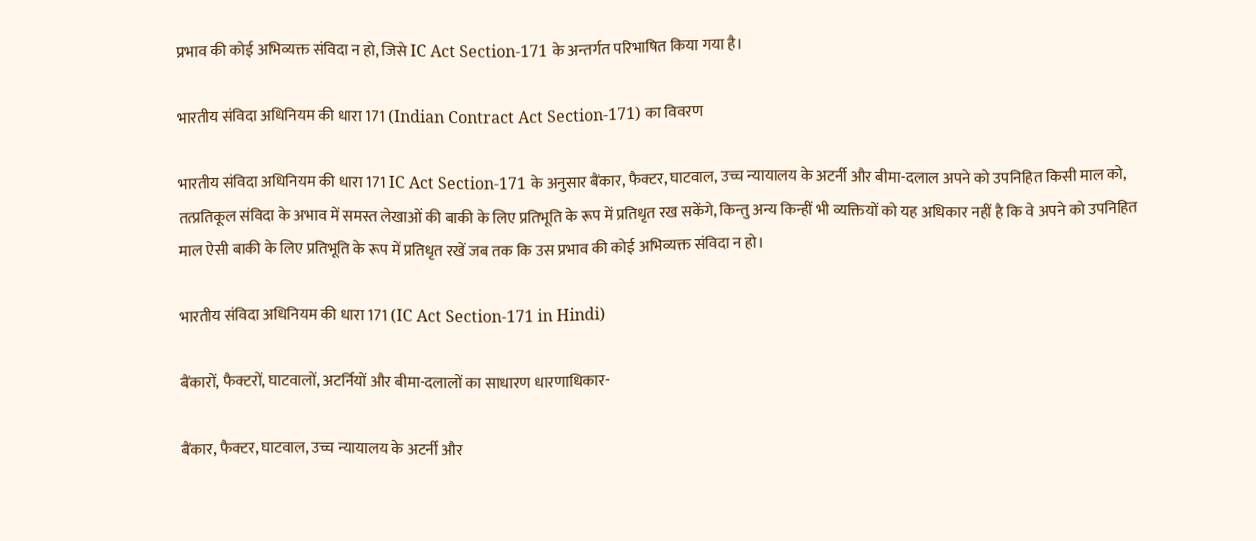प्रभाव की कोई अभिव्यक्त संविदा न हो, जिसे IC Act Section-171 के अन्तर्गत परिभाषित किया गया है।

भारतीय संविदा अधिनियम की धारा 171 (Indian Contract Act Section-171) का विवरण

भारतीय संविदा अधिनियम की धारा 171 IC Act Section-171 के अनुसार बैंकार, फैक्टर, घाटवाल, उच्च न्यायालय के अटर्नी और बीमा-दलाल अपने को उपनिहित किसी माल को, तत्प्रतिकूल संविदा के अभाव में समस्त लेखाओं की बाकी के लिए प्रतिभूति के रूप में प्रतिधृत रख सकेंगे, किन्तु अन्य किन्हीं भी व्यक्तियों को यह अधिकार नहीं है कि वे अपने को उपनिहित माल ऐसी बाकी के लिए प्रतिभूति के रूप में प्रतिधृत रखें जब तक कि उस प्रभाव की कोई अभिव्यक्त संविदा न हो।

भारतीय संविदा अधिनियम की धारा 171 (IC Act Section-171 in Hindi)

बैंकारों, फैक्टरों, घाटवालों, अटर्नियों और बीमा-दलालों का साधारण धारणाधिकार-

बैंकार, फैक्टर, घाटवाल, उच्च न्यायालय के अटर्नी और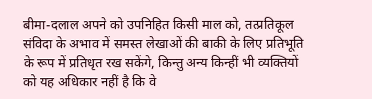बीमा-दलाल अपने को उपनिहित किसी माल को, तत्प्रतिकूल संविदा के अभाव में समस्त लेखाओं की बाकी के लिए प्रतिभूति के रूप में प्रतिधृत रख सकेंगे, किन्तु अन्य किन्हीं भी व्यक्तियों को यह अधिकार नहीं है कि वे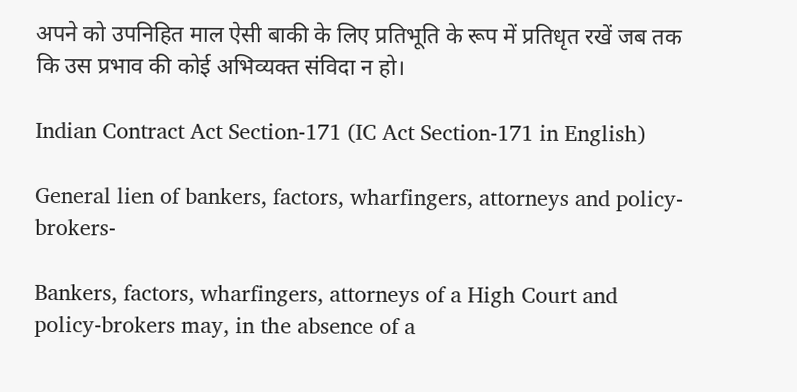अपने को उपनिहित माल ऐसी बाकी के लिए प्रतिभूति के रूप में प्रतिधृत रखें जब तक कि उस प्रभाव की कोई अभिव्यक्त संविदा न हो।

Indian Contract Act Section-171 (IC Act Section-171 in English)

General lien of bankers, factors, wharfingers, attorneys and policy-brokers-

Bankers, factors, wharfingers, attorneys of a High Court and policy-brokers may, in the absence of a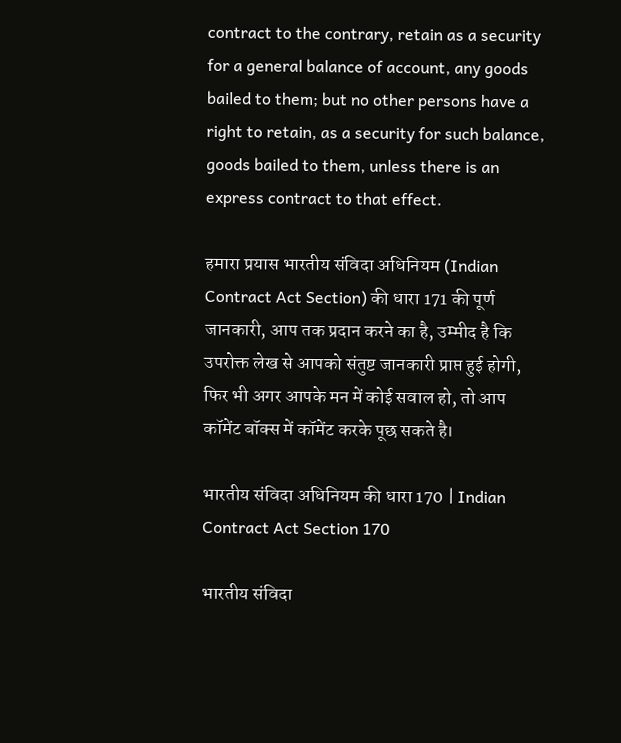contract to the contrary, retain as a security for a general balance of account, any goods bailed to them; but no other persons have a right to retain, as a security for such balance, goods bailed to them, unless there is an express contract to that effect.

हमारा प्रयास भारतीय संविदा अधिनियम (Indian Contract Act Section) की धारा 171 की पूर्ण जानकारी, आप तक प्रदान करने का है, उम्मीद है कि उपरोक्त लेख से आपको संतुष्ट जानकारी प्राप्त हुई होगी, फिर भी अगर आपके मन में कोई सवाल हो, तो आप कॉमेंट बॉक्स में कॉमेंट करके पूछ सकते है।

भारतीय संविदा अधिनियम की धारा 170 | Indian Contract Act Section 170

भारतीय संविदा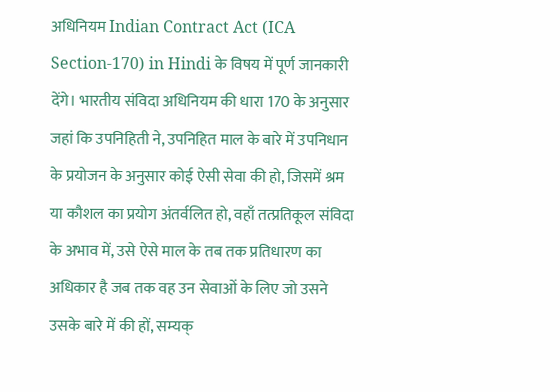अधिनियम Indian Contract Act (ICA Section-170) in Hindi के विषय में पूर्ण जानकारी देंगे। भारतीय संविदा अधिनियम की धारा 170 के अनुसार जहां कि उपनिहिती ने, उपनिहित माल के बारे में उपनिधान के प्रयोजन के अनुसार कोई ऐसी सेवा की हो, जिसमें श्रम या कौशल का प्रयोग अंतर्वलित हो, वहाँ तत्प्रतिकूल संविदा के अभाव में, उसे ऐसे माल के तब तक प्रतिधारण का अधिकार है जब तक वह उन सेवाओं के लिए जो उसने उसके बारे में की हों, सम्यक्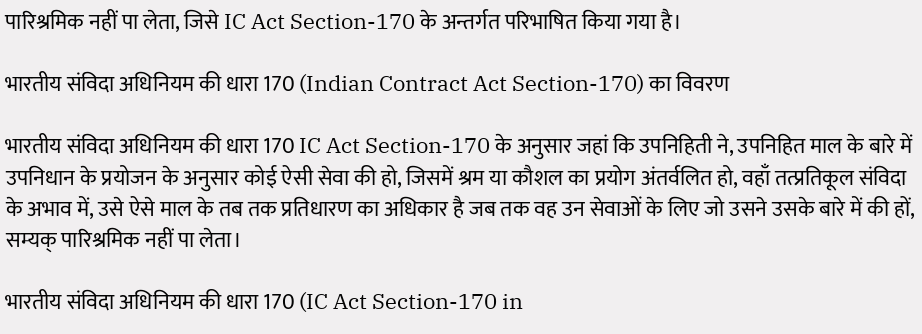पारिश्रमिक नहीं पा लेता, जिसे IC Act Section-170 के अन्तर्गत परिभाषित किया गया है।

भारतीय संविदा अधिनियम की धारा 170 (Indian Contract Act Section-170) का विवरण

भारतीय संविदा अधिनियम की धारा 170 IC Act Section-170 के अनुसार जहां कि उपनिहिती ने, उपनिहित माल के बारे में उपनिधान के प्रयोजन के अनुसार कोई ऐसी सेवा की हो, जिसमें श्रम या कौशल का प्रयोग अंतर्वलित हो, वहाँ तत्प्रतिकूल संविदा के अभाव में, उसे ऐसे माल के तब तक प्रतिधारण का अधिकार है जब तक वह उन सेवाओं के लिए जो उसने उसके बारे में की हों, सम्यक् पारिश्रमिक नहीं पा लेता।

भारतीय संविदा अधिनियम की धारा 170 (IC Act Section-170 in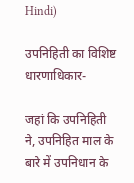Hindi)

उपनिहिती का विशिष्ट धारणाधिकार-

जहां कि उपनिहिती ने, उपनिहित माल के बारे में उपनिधान के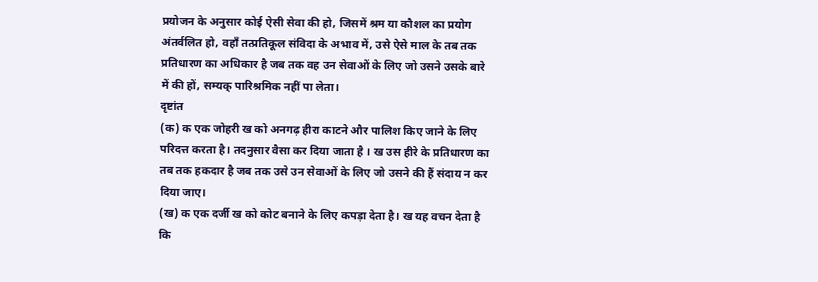प्रयोजन के अनुसार कोई ऐसी सेवा की हो, जिसमें श्रम या कौशल का प्रयोग अंतर्वलित हो, वहाँ तत्प्रतिकूल संविदा के अभाव में, उसे ऐसे माल के तब तक प्रतिधारण का अधिकार है जब तक वह उन सेवाओं के लिए जो उसने उसके बारे में की हों, सम्यक् पारिश्रमिक नहीं पा लेता।
दृष्टांत
(क) क एक जोहरी ख को अनगढ़ हीरा काटने और पालिश किए जाने के लिए परिदत्त करता है। तदनुसार वैसा कर दिया जाता है । ख उस हीरे के प्रतिधारण का तब तक हकदार है जब तक उसे उन सेवाओं के लिए जो उसने की हैं संदाय न कर दिया जाए।
(ख) क एक दर्जी ख को कोट बनाने के लिए कपड़ा देता है। ख यह वचन देता है कि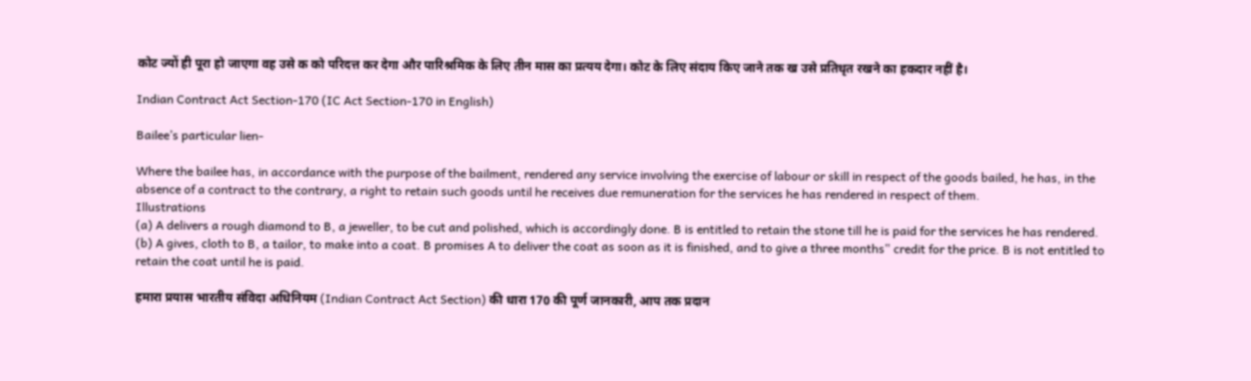कोट ज्यों ही पूरा हो जाएगा वह उसे क को परिदत्त कर देगा और पारिश्रमिक के लिए तीन मास का प्रत्यय देगा। कोट के लिए संदाय किए जाने तक ख उसे प्रतिधृत रखने का हकदार नहीं है।

Indian Contract Act Section-170 (IC Act Section-170 in English)

Bailee’s particular lien-

Where the bailee has, in accordance with the purpose of the bailment, rendered any service involving the exercise of labour or skill in respect of the goods bailed, he has, in the absence of a contract to the contrary, a right to retain such goods until he receives due remuneration for the services he has rendered in respect of them.
Illustrations
(a) A delivers a rough diamond to B, a jeweller, to be cut and polished, which is accordingly done. B is entitled to retain the stone till he is paid for the services he has rendered.
(b) A gives, cloth to B, a tailor, to make into a coat. B promises A to deliver the coat as soon as it is finished, and to give a three months‟ credit for the price. B is not entitled to retain the coat until he is paid.

हमारा प्रयास भारतीय संविदा अधिनियम (Indian Contract Act Section) की धारा 170 की पूर्ण जानकारी, आप तक प्रदान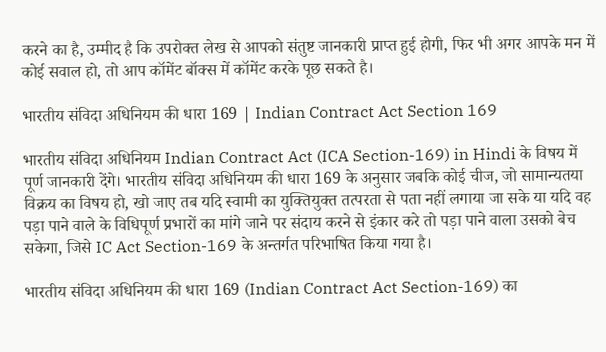करने का है, उम्मीद है कि उपरोक्त लेख से आपको संतुष्ट जानकारी प्राप्त हुई होगी, फिर भी अगर आपके मन में कोई सवाल हो, तो आप कॉमेंट बॉक्स में कॉमेंट करके पूछ सकते है।

भारतीय संविदा अधिनियम की धारा 169 | Indian Contract Act Section 169

भारतीय संविदा अधिनियम Indian Contract Act (ICA Section-169) in Hindi के विषय में पूर्ण जानकारी देंगे। भारतीय संविदा अधिनियम की धारा 169 के अनुसार जबकि कोई चीज, जो सामान्यतया विक्रय का विषय हो, खो जाए तब यदि स्वामी का युक्तियुक्त तत्परता से पता नहीं लगाया जा सके या यदि वह पड़ा पाने वाले के विधिपूर्ण प्रभारों का मांगे जाने पर संदाय करने से इंकार करे तो पड़ा पाने वाला उसको बेच सकेगा, जिसे IC Act Section-169 के अन्तर्गत परिभाषित किया गया है।

भारतीय संविदा अधिनियम की धारा 169 (Indian Contract Act Section-169) का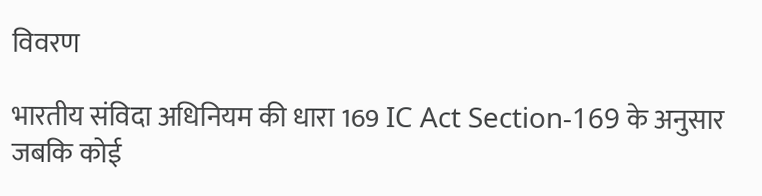विवरण

भारतीय संविदा अधिनियम की धारा 169 IC Act Section-169 के अनुसार जबकि कोई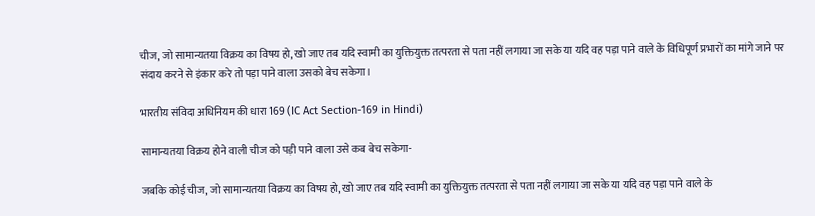चीज, जो सामान्यतया विक्रय का विषय हो, खो जाए तब यदि स्वामी का युक्तियुक्त तत्परता से पता नहीं लगाया जा सके या यदि वह पड़ा पाने वाले के विधिपूर्ण प्रभारों का मांगे जाने पर संदाय करने से इंकार करे तो पड़ा पाने वाला उसको बेच सकेगा।

भारतीय संविदा अधिनियम की धारा 169 (IC Act Section-169 in Hindi)

सामान्यतया विक्रय होने वाली चीज को पड़ी पाने वाला उसे कब बेच सकेगा-

जबकि कोई चीज, जो सामान्यतया विक्रय का विषय हो, खो जाए तब यदि स्वामी का युक्तियुक्त तत्परता से पता नहीं लगाया जा सके या यदि वह पड़ा पाने वाले के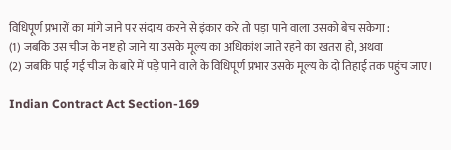विधिपूर्ण प्रभारों का मांगे जाने पर संदाय करने से इंकार करे तो पड़ा पाने वाला उसको बेच सकेगा :
(1) जबकि उस चीज के नष्ट हो जाने या उसके मूल्य का अधिकांश जाते रहने का खतरा हो, अथवा
(2) जबकि पाई गई चीज के बारे में पड़े पाने वाले के विधिपूर्ण प्रभार उसके मूल्य के दो तिहाई तक पहुंच जाए।

Indian Contract Act Section-169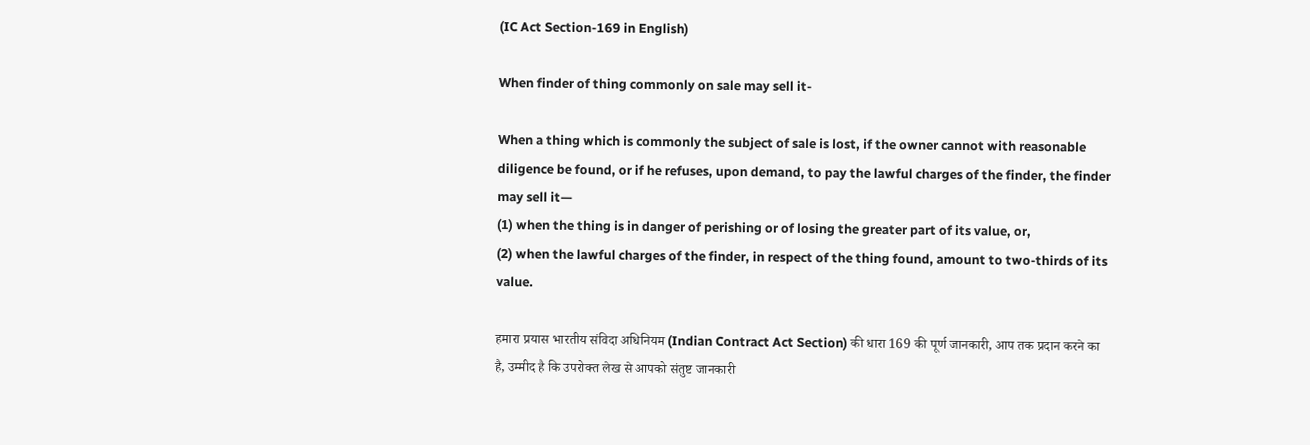(IC Act Section-169 in English)

When finder of thing commonly on sale may sell it-

When a thing which is commonly the subject of sale is lost, if the owner cannot with reasonable diligence be found, or if he refuses, upon demand, to pay the lawful charges of the finder, the finder may sell it—
(1) when the thing is in danger of perishing or of losing the greater part of its value, or,
(2) when the lawful charges of the finder, in respect of the thing found, amount to two-thirds of its value.

हमारा प्रयास भारतीय संविदा अधिनियम (Indian Contract Act Section) की धारा 169 की पूर्ण जानकारी, आप तक प्रदान करने का है, उम्मीद है कि उपरोक्त लेख से आपको संतुष्ट जानकारी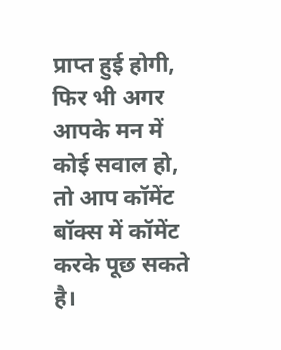प्राप्त हुई होगी, फिर भी अगर आपके मन में कोई सवाल हो, तो आप कॉमेंट बॉक्स में कॉमेंट करके पूछ सकते है।